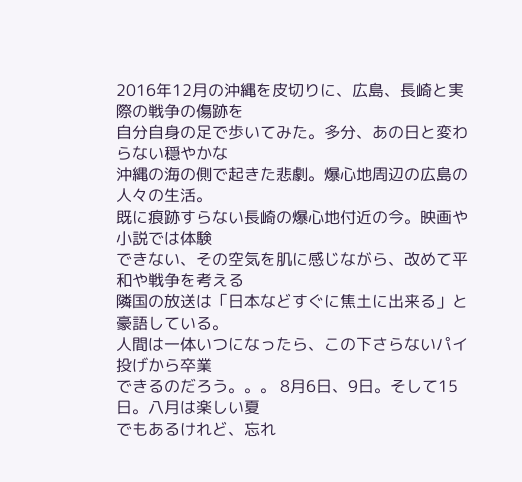2016年12月の沖縄を皮切りに、広島、長崎と実際の戦争の傷跡を
自分自身の足で歩いてみた。多分、あの日と変わらない穏やかな
沖縄の海の側で起きた悲劇。爆心地周辺の広島の人々の生活。
既に痕跡すらない長崎の爆心地付近の今。映画や小説では体験
できない、その空気を肌に感じながら、改めて平和や戦争を考える
隣国の放送は「日本などすぐに焦土に出来る」と豪語している。
人間は一体いつになったら、この下さらないパイ投げから卒業
できるのだろう。。。 8月6日、9日。そして15日。八月は楽しい夏
でもあるけれど、忘れ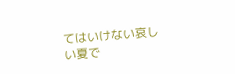てはいけない哀しい夏で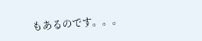もあるのです。。。